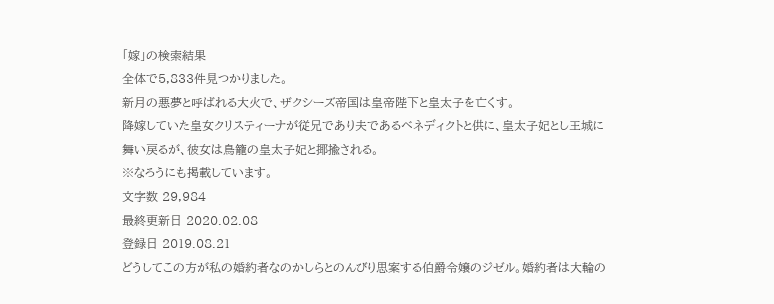「嫁」の検索結果
全体で5,833件見つかりました。
新月の悪夢と呼ばれる大火で、ザクシーズ帝国は皇帝陛下と皇太子を亡くす。
降嫁していた皇女クリスティーナが従兄であり夫であるベネディクトと供に、皇太子妃とし王城に舞い戻るが、彼女は鳥籠の皇太子妃と揶揄される。
※なろうにも掲載しています。
文字数 29,984
最終更新日 2020.02.08
登録日 2019.08.21
どうしてこの方が私の婚約者なのかしらとのんびり思案する伯爵令嬢のジゼル。婚約者は大輪の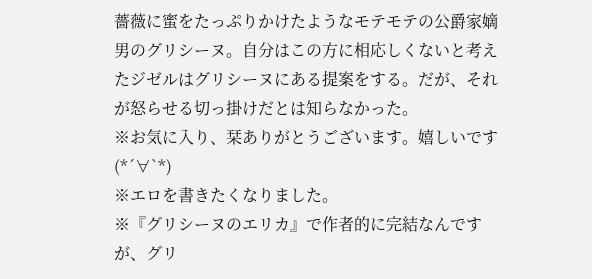薔薇に蜜をたっぷりかけたようなモテモテの公爵家嫡男のグリシーヌ。自分はこの方に相応しくないと考えたジゼルはグリシーヌにある提案をする。だが、それが怒らせる切っ掛けだとは知らなかった。
※お気に入り、栞ありがとうございます。嬉しいです(*´∀`*)
※エロを書きたくなりました。
※『グリシーヌのエリカ』で作者的に完結なんですが、グリ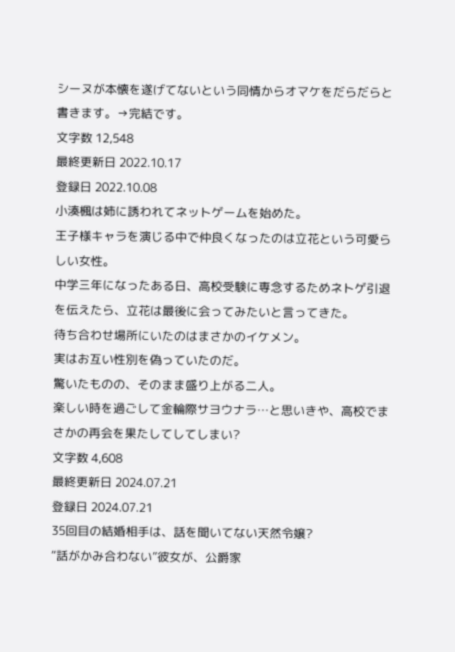シーヌが本懐を遂げてないという同情からオマケをだらだらと書きます。→完結です。
文字数 12,548
最終更新日 2022.10.17
登録日 2022.10.08
小湊楓は姉に誘われてネットゲームを始めた。
王子様キャラを演じる中で仲良くなったのは立花という可愛らしい女性。
中学三年になったある日、高校受験に専念するためネトゲ引退を伝えたら、立花は最後に会ってみたいと言ってきた。
待ち合わせ場所にいたのはまさかのイケメン。
実はお互い性別を偽っていたのだ。
驚いたものの、そのまま盛り上がる二人。
楽しい時を過ごして金輪際サヨウナラ…と思いきや、高校でまさかの再会を果たしてしてしまい?
文字数 4,608
最終更新日 2024.07.21
登録日 2024.07.21
35回目の結婚相手は、話を聞いてない天然令嬢?
“話がかみ合わない”彼女が、公爵家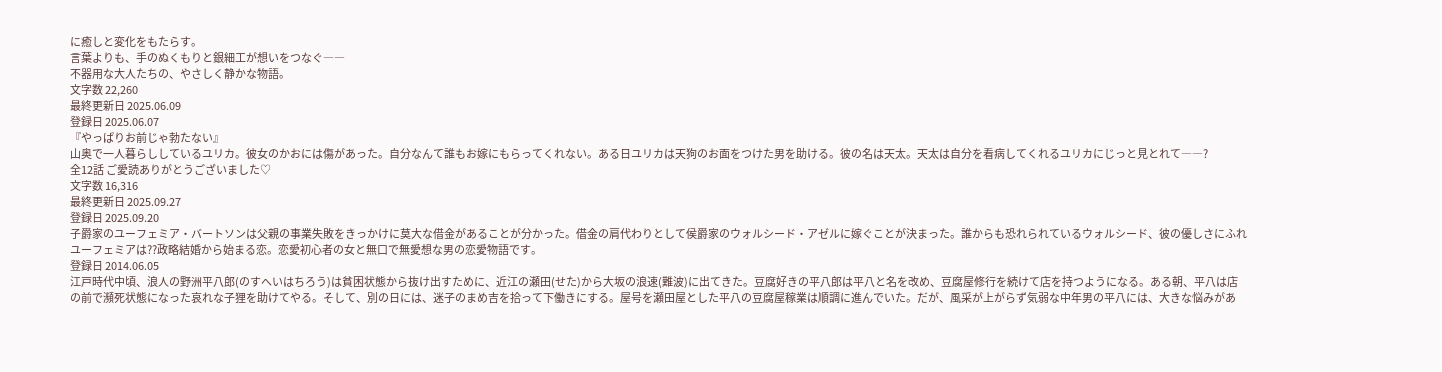に癒しと変化をもたらす。
言葉よりも、手のぬくもりと銀細工が想いをつなぐ――
不器用な大人たちの、やさしく静かな物語。
文字数 22,260
最終更新日 2025.06.09
登録日 2025.06.07
『やっぱりお前じゃ勃たない』
山奥で一人暮らししているユリカ。彼女のかおには傷があった。自分なんて誰もお嫁にもらってくれない。ある日ユリカは天狗のお面をつけた男を助ける。彼の名は天太。天太は自分を看病してくれるユリカにじっと見とれて――?
全12話 ご愛読ありがとうございました♡
文字数 16,316
最終更新日 2025.09.27
登録日 2025.09.20
子爵家のユーフェミア・バートソンは父親の事業失敗をきっかけに莫大な借金があることが分かった。借金の肩代わりとして侯爵家のウォルシード・アゼルに嫁ぐことが決まった。誰からも恐れられているウォルシード、彼の優しさにふれユーフェミアは??政略結婚から始まる恋。恋愛初心者の女と無口で無愛想な男の恋愛物語です。
登録日 2014.06.05
江戸時代中頃、浪人の野洲平八郎(のすへいはちろう)は貧困状態から抜け出すために、近江の瀬田(せた)から大坂の浪速(難波)に出てきた。豆腐好きの平八郎は平八と名を改め、豆腐屋修行を続けて店を持つようになる。ある朝、平八は店の前で瀕死状態になった哀れな子狸を助けてやる。そして、別の日には、迷子のまめ吉を拾って下働きにする。屋号を瀬田屋とした平八の豆腐屋稼業は順調に進んでいた。だが、風采が上がらず気弱な中年男の平八には、大きな悩みがあ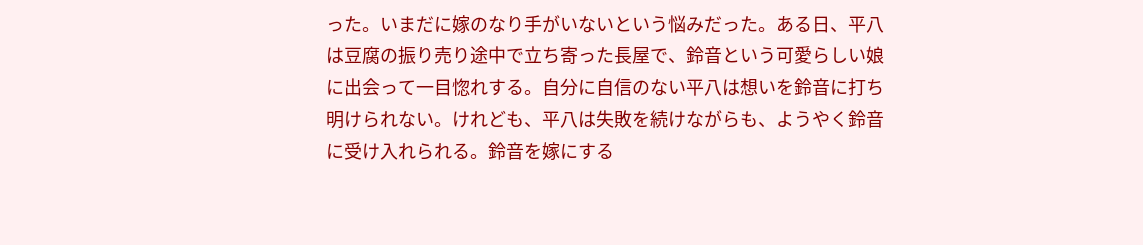った。いまだに嫁のなり手がいないという悩みだった。ある日、平八は豆腐の振り売り途中で立ち寄った長屋で、鈴音という可愛らしい娘に出会って一目惚れする。自分に自信のない平八は想いを鈴音に打ち明けられない。けれども、平八は失敗を続けながらも、ようやく鈴音に受け入れられる。鈴音を嫁にする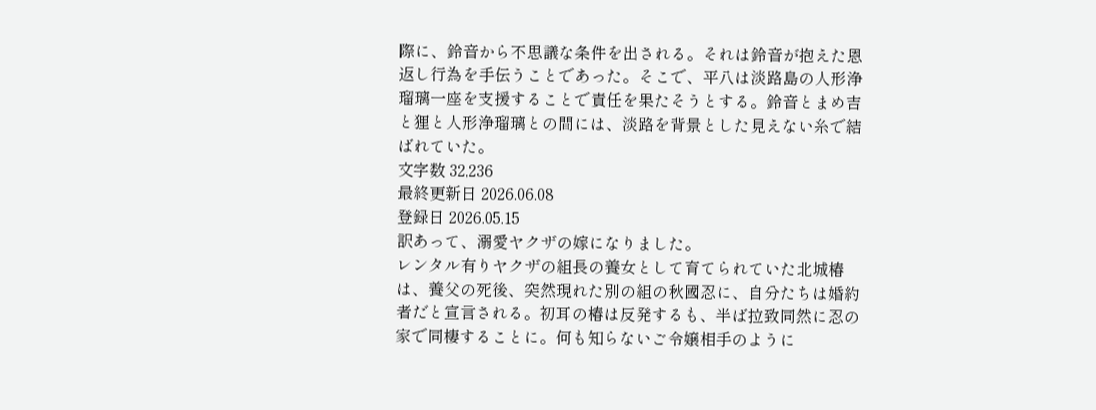際に、鈴音から不思議な条件を出される。それは鈴音が抱えた恩返し行為を手伝うことであった。そこで、平八は淡路島の人形浄瑠璃一座を支援することで責任を果たそうとする。鈴音とまめ吉と狸と人形浄瑠璃との間には、淡路を背景とした見えない糸で結ばれていた。
文字数 32,236
最終更新日 2026.06.08
登録日 2026.05.15
訳あって、溺愛ヤクザの嫁になりました。
レンタル有りヤクザの組長の養女として育てられていた北城椿は、養父の死後、突然現れた別の組の秋國忍に、自分たちは婚約者だと宣言される。初耳の椿は反発するも、半ば拉致同然に忍の家で同棲することに。何も知らないご令嬢相手のように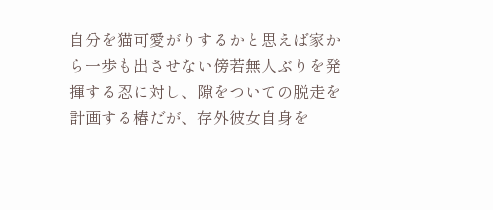自分を猫可愛がりするかと思えば家から一歩も出させない傍若無人ぶりを発揮する忍に対し、隙をついての脱走を計画する椿だが、存外彼女自身を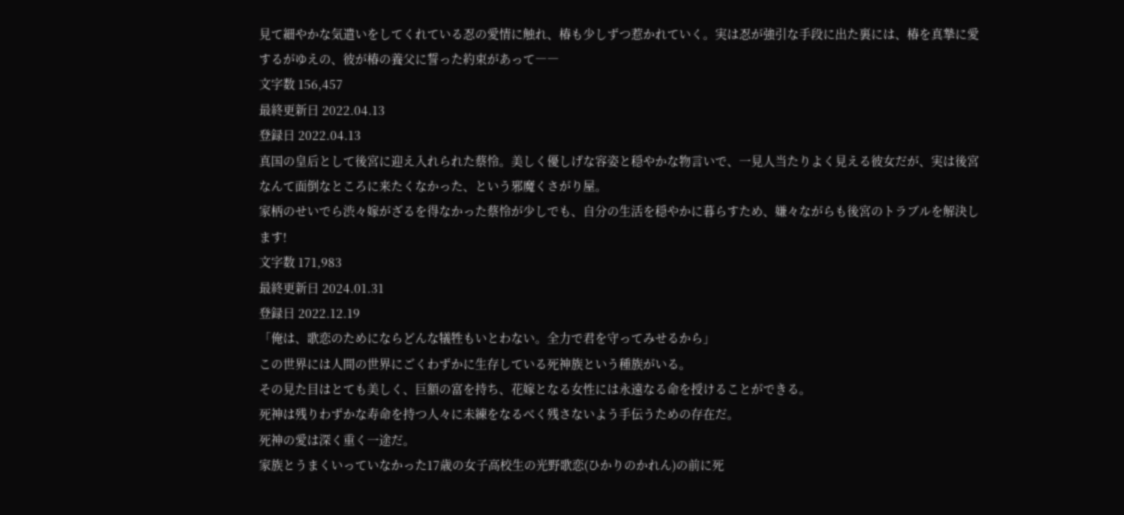見て細やかな気遣いをしてくれている忍の愛情に触れ、椿も少しずつ惹かれていく。実は忍が強引な手段に出た裏には、椿を真摯に愛するがゆえの、彼が椿の養父に誓った約束があって――
文字数 156,457
最終更新日 2022.04.13
登録日 2022.04.13
真国の皇后として後宮に迎え入れられた蔡怜。美しく優しげな容姿と穏やかな物言いで、一見人当たりよく見える彼女だが、実は後宮なんて面倒なところに来たくなかった、という邪魔くさがり屋。
家柄のせいでら渋々嫁がざるを得なかった蔡怜が少しでも、自分の生活を穏やかに暮らすため、嫌々ながらも後宮のトラブルを解決します!
文字数 171,983
最終更新日 2024.01.31
登録日 2022.12.19
「俺は、歌恋のためにならどんな犠牲もいとわない。全力で君を守ってみせるから」
この世界には人間の世界にごくわずかに生存している死神族という種族がいる。
その見た目はとても美しく、巨額の富を持ち、花嫁となる女性には永遠なる命を授けることができる。
死神は残りわずかな寿命を持つ人々に未練をなるべく残さないよう手伝うための存在だ。
死神の愛は深く重く一途だ。
家族とうまくいっていなかった17歳の女子高校生の光野歌恋(ひかりのかれん)の前に死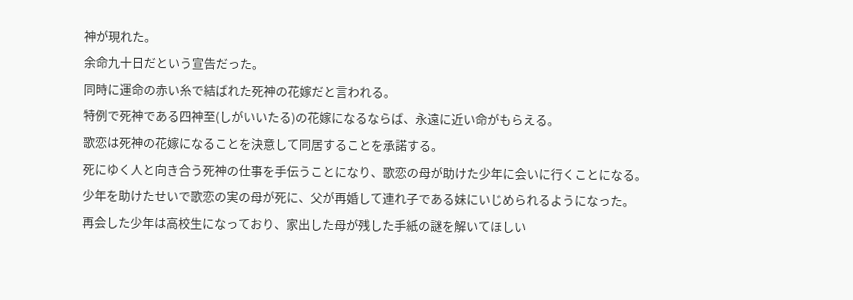神が現れた。
余命九十日だという宣告だった。
同時に運命の赤い糸で結ばれた死神の花嫁だと言われる。
特例で死神である四神至(しがいいたる)の花嫁になるならば、永遠に近い命がもらえる。
歌恋は死神の花嫁になることを決意して同居することを承諾する。
死にゆく人と向き合う死神の仕事を手伝うことになり、歌恋の母が助けた少年に会いに行くことになる。
少年を助けたせいで歌恋の実の母が死に、父が再婚して連れ子である妹にいじめられるようになった。
再会した少年は高校生になっており、家出した母が残した手紙の謎を解いてほしい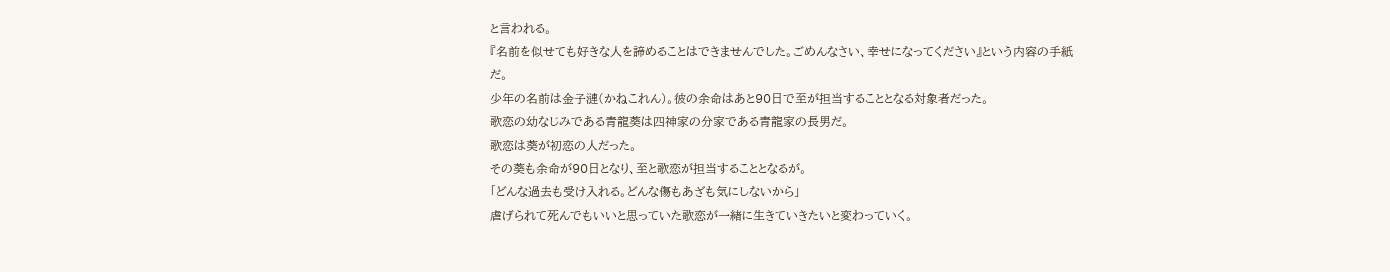と言われる。
『名前を似せても好きな人を諦めることはできませんでした。ごめんなさい、幸せになってください』という内容の手紙だ。
少年の名前は金子漣(かねこれん)。彼の余命はあと90日で至が担当することとなる対象者だった。
歌恋の幼なじみである青龍葵は四神家の分家である青龍家の長男だ。
歌恋は葵が初恋の人だった。
その葵も余命が90日となり、至と歌恋が担当することとなるが。
「どんな過去も受け入れる。どんな傷もあざも気にしないから」
虐げられて死んでもいいと思っていた歌恋が一緒に生きていきたいと変わっていく。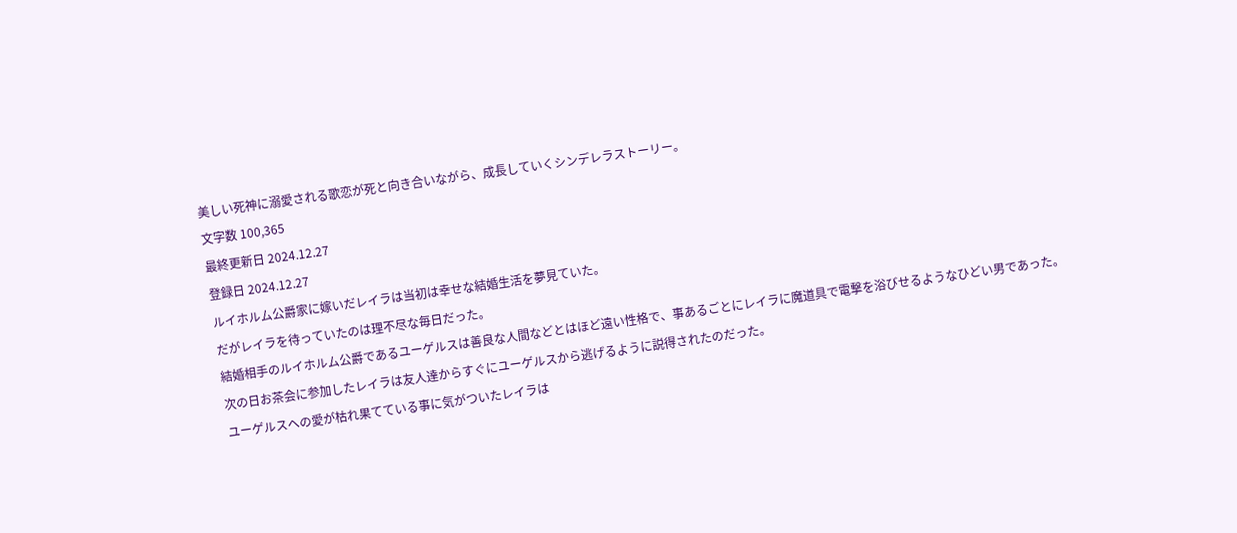美しい死神に溺愛される歌恋が死と向き合いながら、成長していくシンデレラストーリー。
文字数 100,365
最終更新日 2024.12.27
登録日 2024.12.27
ルイホルム公爵家に嫁いだレイラは当初は幸せな結婚生活を夢見ていた。
だがレイラを待っていたのは理不尽な毎日だった。
結婚相手のルイホルム公爵であるユーゲルスは善良な人間などとはほど遠い性格で、事あるごとにレイラに魔道具で電撃を浴びせるようなひどい男であった。
次の日お茶会に参加したレイラは友人達からすぐにユーゲルスから逃げるように説得されたのだった。
ユーゲルスへの愛が枯れ果てている事に気がついたレイラは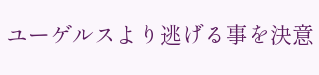ユーゲルスより逃げる事を決意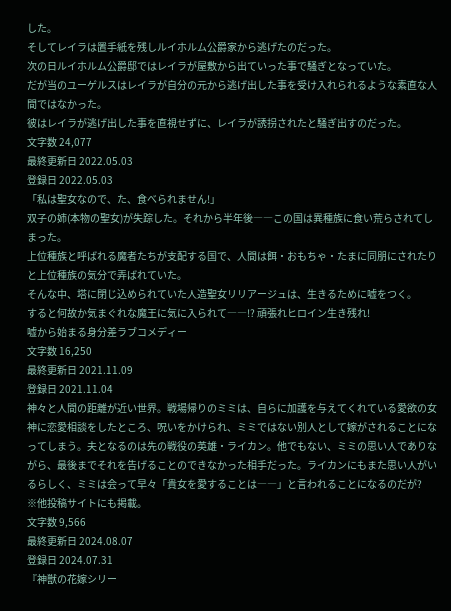した。
そしてレイラは置手紙を残しルイホルム公爵家から逃げたのだった。
次の日ルイホルム公爵邸ではレイラが屋敷から出ていった事で騒ぎとなっていた。
だが当のユーゲルスはレイラが自分の元から逃げ出した事を受け入れられるような素直な人間ではなかった。
彼はレイラが逃げ出した事を直視せずに、レイラが誘拐されたと騒ぎ出すのだった。
文字数 24,077
最終更新日 2022.05.03
登録日 2022.05.03
「私は聖女なので、た、食べられません!」
双子の姉(本物の聖女)が失踪した。それから半年後――この国は異種族に食い荒らされてしまった。
上位種族と呼ばれる魔者たちが支配する国で、人間は餌・おもちゃ・たまに同朋にされたりと上位種族の気分で弄ばれていた。
そんな中、塔に閉じ込められていた人造聖女リリアージュは、生きるために嘘をつく。
すると何故か気まぐれな魔王に気に入られて――!? 頑張れヒロイン生き残れ!
嘘から始まる身分差ラブコメディー
文字数 16,250
最終更新日 2021.11.09
登録日 2021.11.04
神々と人間の距離が近い世界。戦場帰りのミミは、自らに加護を与えてくれている愛欲の女神に恋愛相談をしたところ、呪いをかけられ、ミミではない別人として嫁がされることになってしまう。夫となるのは先の戦役の英雄・ライカン。他でもない、ミミの思い人でありながら、最後までそれを告げることのできなかった相手だった。ライカンにもまた思い人がいるらしく、ミミは会って早々「貴女を愛することは――」と言われることになるのだが?
※他投稿サイトにも掲載。
文字数 9,566
最終更新日 2024.08.07
登録日 2024.07.31
『神獣の花嫁シリー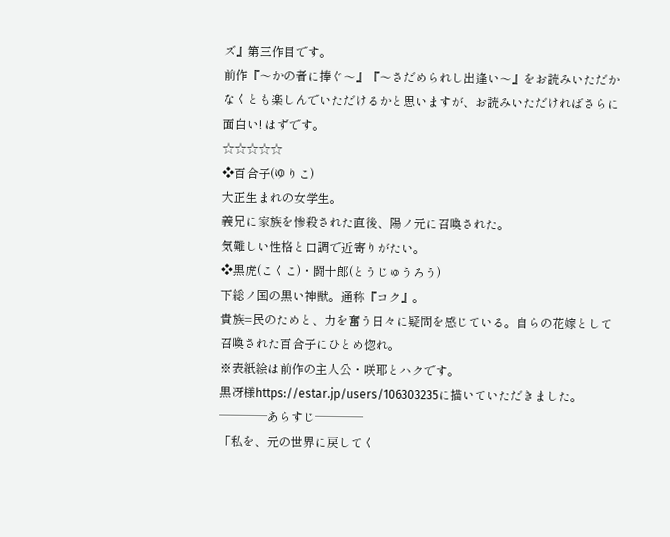ズ』第三作目です。
前作『〜かの者に捧ぐ〜』『〜さだめられし出逢い〜』をお読みいただかなくとも楽しんでいただけるかと思いますが、お読みいただければさらに面白い! はずです。
☆☆☆☆☆
❖百合子(ゆりこ)
大正生まれの女学生。
義兄に家族を惨殺された直後、陽ノ元に召喚された。
気難しい性格と口調で近寄りがたい。
❖黒虎(こくこ)・闘十郎(とうじゅうろう)
下総ノ国の黒い神獣。通称『コク』。
貴族=民のためと、力を奮う日々に疑問を感じている。自らの花嫁として召喚された百合子にひとめ惚れ。
※表紙絵は前作の主人公・咲耶とハクです。
黒冴様https://estar.jp/users/106303235に描いていただきました。
────あらすじ────
「私を、元の世界に戻してく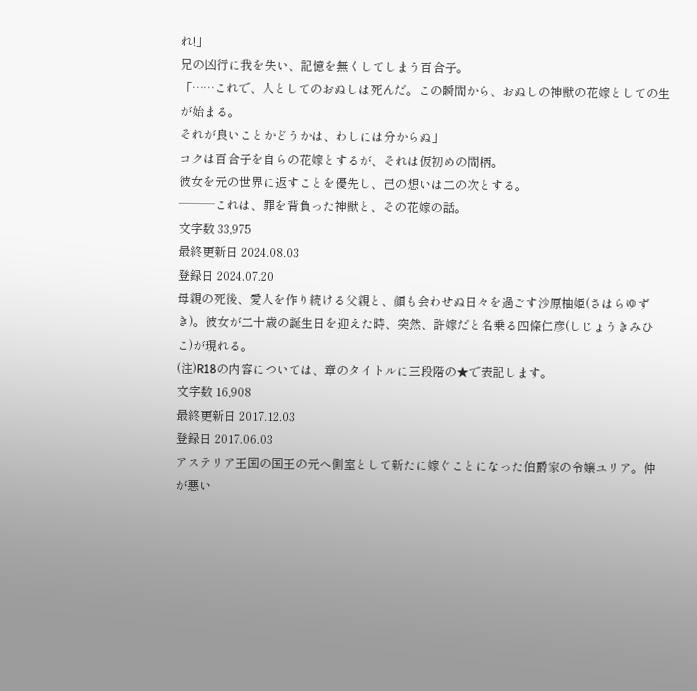れ!」
兄の凶行に我を失い、記憶を無くしてしまう百合子。
「……これで、人としてのおぬしは死んだ。この瞬間から、おぬしの神獣の花嫁としての生が始まる。
それが良いことかどうかは、わしには分からぬ」
コクは百合子を自らの花嫁とするが、それは仮初めの間柄。
彼女を元の世界に返すことを優先し、己の想いは二の次とする。
───これは、罪を背負った神獣と、その花嫁の話。
文字数 33,975
最終更新日 2024.08.03
登録日 2024.07.20
母親の死後、愛人を作り続ける父親と、顔も会わせぬ日々を過ごす沙原柚姫(さはらゆずき)。彼女が二十歳の誕生日を迎えた時、突然、許嫁だと名乗る四條仁彦(しじょうきみひこ)が現れる。
(注)R18の内容については、章のタイトルに三段階の★で表記します。
文字数 16,908
最終更新日 2017.12.03
登録日 2017.06.03
アステリア王国の国王の元へ側室として新たに嫁ぐことになった伯爵家の令嬢ユリア。仲が悪い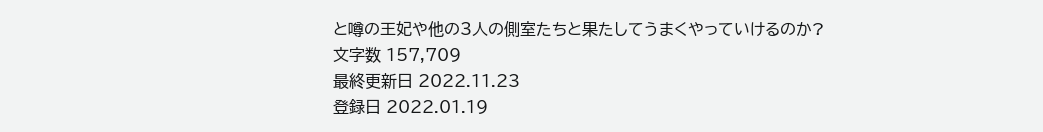と噂の王妃や他の3人の側室たちと果たしてうまくやっていけるのか?
文字数 157,709
最終更新日 2022.11.23
登録日 2022.01.19